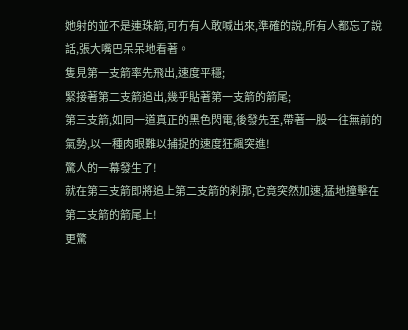她射的並不是連珠箭,可冇有人敢喊出來,準確的說,所有人都忘了說話,張大嘴巴呆呆地看著。
隻見第一支箭率先飛出,速度平穩;
緊接著第二支箭追出,幾乎貼著第一支箭的箭尾;
第三支箭,如同一道真正的黑色閃電,後發先至,帶著一股一往無前的氣勢,以一種肉眼難以捕捉的速度狂飆突進!
驚人的一幕發生了!
就在第三支箭即將追上第二支箭的刹那,它竟突然加速,猛地撞擊在第二支箭的箭尾上!
更驚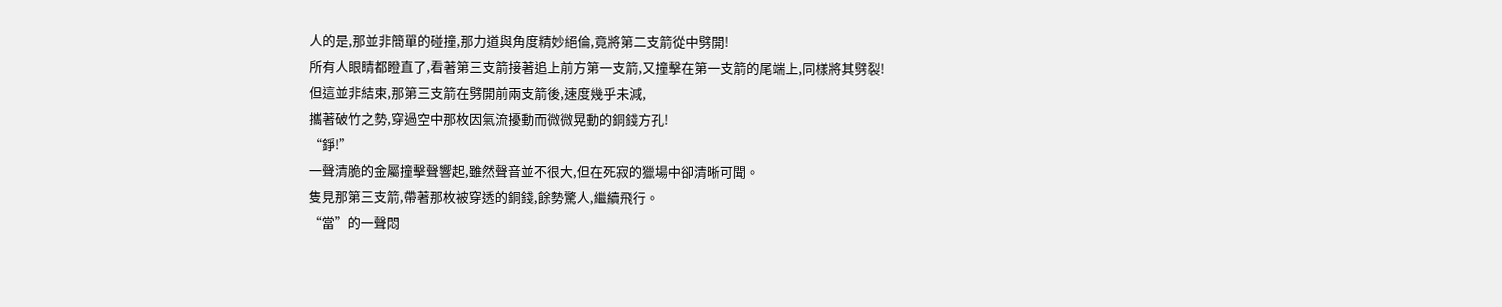人的是,那並非簡單的碰撞,那力道與角度精妙絕倫,竟將第二支箭從中劈開!
所有人眼睛都瞪直了,看著第三支箭接著追上前方第一支箭,又撞擊在第一支箭的尾端上,同樣將其劈裂!
但這並非結束,那第三支箭在劈開前兩支箭後,速度幾乎未減,
攜著破竹之勢,穿過空中那枚因氣流擾動而微微晃動的銅錢方孔!
“錚!”
一聲清脆的金屬撞擊聲響起,雖然聲音並不很大,但在死寂的獵場中卻清晰可聞。
隻見那第三支箭,帶著那枚被穿透的銅錢,餘勢驚人,繼續飛行。
“當”的一聲悶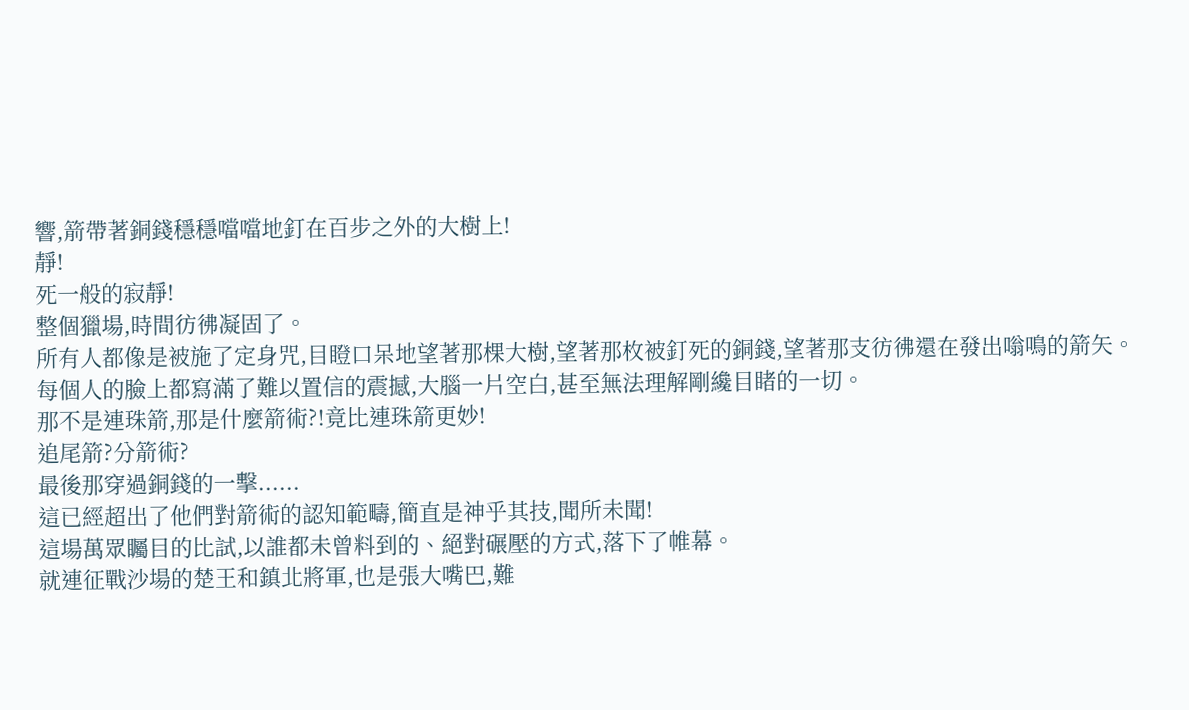響,箭帶著銅錢穩穩噹噹地釘在百步之外的大樹上!
靜!
死一般的寂靜!
整個獵場,時間彷彿凝固了。
所有人都像是被施了定身咒,目瞪口呆地望著那棵大樹,望著那枚被釘死的銅錢,望著那支彷彿還在發出嗡鳴的箭矢。
每個人的臉上都寫滿了難以置信的震撼,大腦一片空白,甚至無法理解剛纔目睹的一切。
那不是連珠箭,那是什麼箭術?!竟比連珠箭更妙!
追尾箭?分箭術?
最後那穿過銅錢的一擊......
這已經超出了他們對箭術的認知範疇,簡直是神乎其技,聞所未聞!
這場萬眾矚目的比試,以誰都未曾料到的、絕對碾壓的方式,落下了帷幕。
就連征戰沙場的楚王和鎮北將軍,也是張大嘴巴,難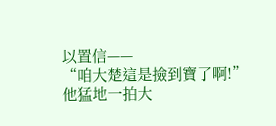以置信——
“咱大楚這是撿到寶了啊!”
他猛地一拍大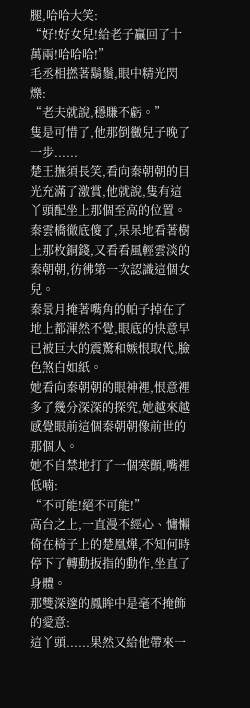腿,哈哈大笑:
“好!好女兒!給老子贏回了十萬兩!哈哈哈!”
毛丞相撚著鬍鬚,眼中精光閃爍:
“老夫就說,穩賺不虧。”
隻是可惜了,他那倒黴兒子晚了一步......
楚王撫須長笑,看向秦朝朝的目光充滿了激賞,他就說,隻有這丫頭配坐上那個至高的位置。
秦雲橋徹底傻了,呆呆地看著樹上那枚銅錢,又看看風輕雲淡的秦朝朝,彷彿第一次認識這個女兒。
秦景月掩著嘴角的帕子掉在了地上都渾然不覺,眼底的快意早已被巨大的震驚和嫉恨取代,臉色煞白如紙。
她看向秦朝朝的眼神裡,恨意裡多了幾分深深的探究,她越來越感覺眼前這個秦朝朝像前世的那個人。
她不自禁地打了一個寒顫,嘴裡低喃:
“不可能!絕不可能!”
高台之上,一直漫不經心、慵懶倚在椅子上的楚凰燁,不知何時停下了轉動扳指的動作,坐直了身體。
那雙深邃的鳳眸中是毫不掩飾的愛意:
這丫頭......果然又給他帶來一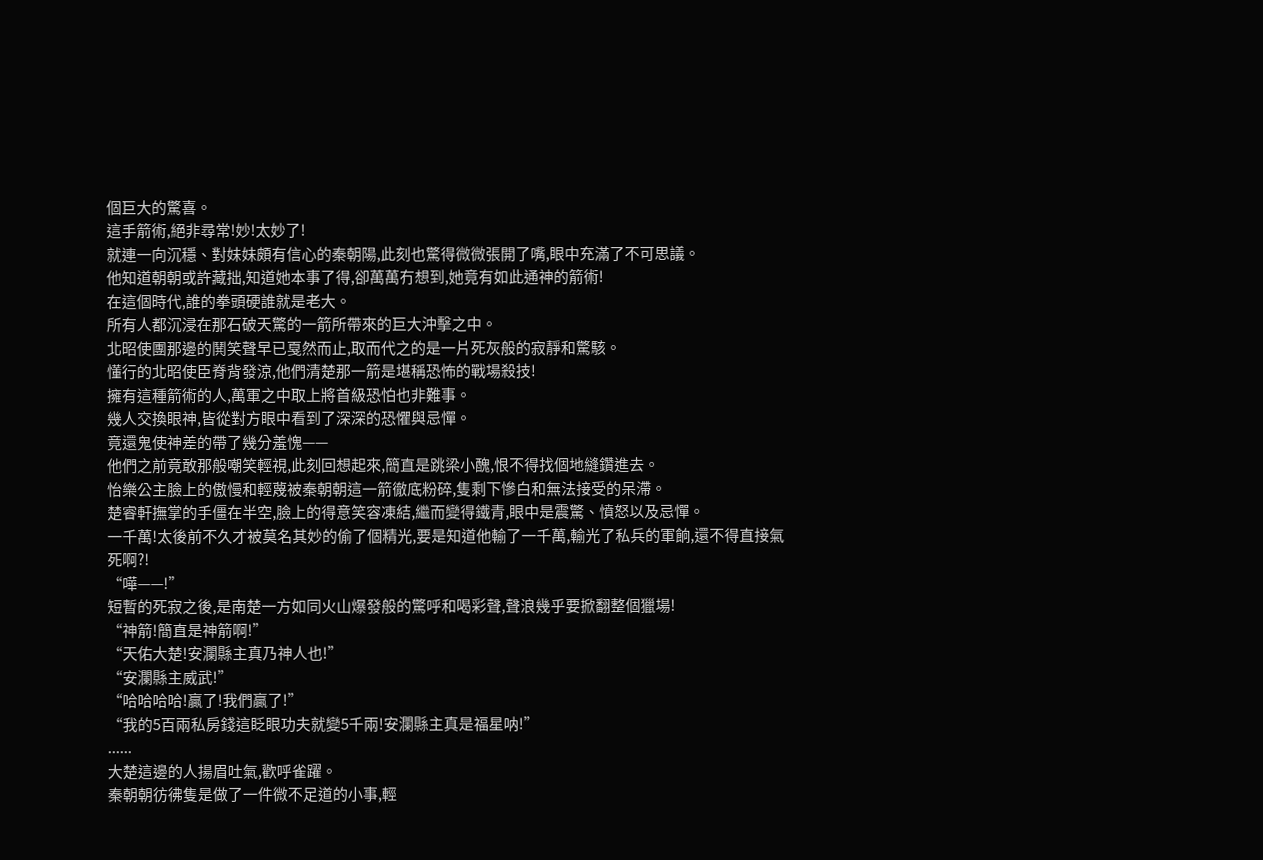個巨大的驚喜。
這手箭術,絕非尋常!妙!太妙了!
就連一向沉穩、對妹妹頗有信心的秦朝陽,此刻也驚得微微張開了嘴,眼中充滿了不可思議。
他知道朝朝或許藏拙,知道她本事了得,卻萬萬冇想到,她竟有如此通神的箭術!
在這個時代,誰的拳頭硬誰就是老大。
所有人都沉浸在那石破天驚的一箭所帶來的巨大沖擊之中。
北昭使團那邊的鬨笑聲早已戛然而止,取而代之的是一片死灰般的寂靜和驚駭。
懂行的北昭使臣脊背發涼,他們清楚那一箭是堪稱恐怖的戰場殺技!
擁有這種箭術的人,萬軍之中取上將首級恐怕也非難事。
幾人交換眼神,皆從對方眼中看到了深深的恐懼與忌憚。
竟還鬼使神差的帶了幾分羞愧——
他們之前竟敢那般嘲笑輕視,此刻回想起來,簡直是跳梁小醜,恨不得找個地縫鑽進去。
怡樂公主臉上的傲慢和輕蔑被秦朝朝這一箭徹底粉碎,隻剩下慘白和無法接受的呆滯。
楚睿軒撫掌的手僵在半空,臉上的得意笑容凍結,繼而變得鐵青,眼中是震驚、憤怒以及忌憚。
一千萬!太後前不久才被莫名其妙的偷了個精光,要是知道他輸了一千萬,輸光了私兵的軍餉,還不得直接氣死啊?!
“嘩——!”
短暫的死寂之後,是南楚一方如同火山爆發般的驚呼和喝彩聲,聲浪幾乎要掀翻整個獵場!
“神箭!簡直是神箭啊!”
“天佑大楚!安瀾縣主真乃神人也!”
“安瀾縣主威武!”
“哈哈哈哈!贏了!我們贏了!”
“我的5百兩私房錢這眨眼功夫就變5千兩!安瀾縣主真是福星呐!”
......
大楚這邊的人揚眉吐氣,歡呼雀躍。
秦朝朝彷彿隻是做了一件微不足道的小事,輕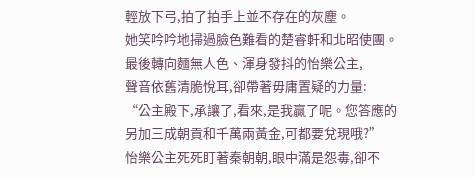輕放下弓,拍了拍手上並不存在的灰塵。
她笑吟吟地掃過臉色難看的楚睿軒和北昭使團。
最後轉向麵無人色、渾身發抖的怡樂公主,
聲音依舊清脆悅耳,卻帶著毋庸置疑的力量:
“公主殿下,承讓了,看來,是我贏了呢。您答應的另加三成朝貢和千萬兩黃金,可都要兌現哦?”
怡樂公主死死盯著秦朝朝,眼中滿是怨毒,卻不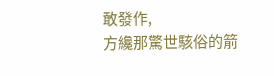敢發作,
方纔那驚世駭俗的箭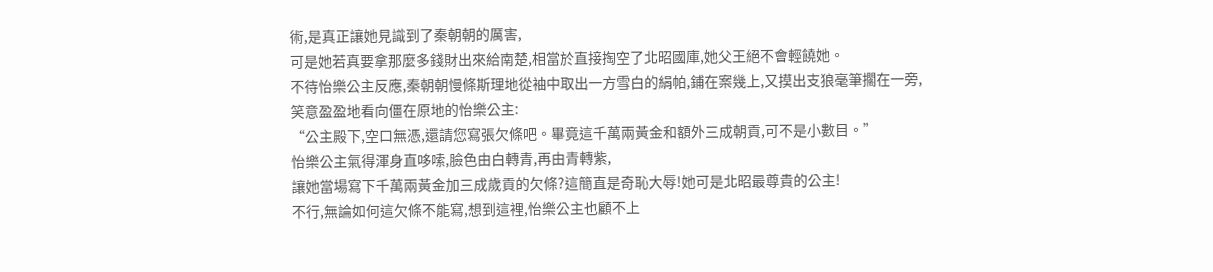術,是真正讓她見識到了秦朝朝的厲害,
可是她若真要拿那麼多錢財出來給南楚,相當於直接掏空了北昭國庫,她父王絕不會輕饒她。
不待怡樂公主反應,秦朝朝慢條斯理地從袖中取出一方雪白的絹帕,鋪在案幾上,又摸出支狼毫筆擱在一旁,
笑意盈盈地看向僵在原地的怡樂公主:
“公主殿下,空口無憑,還請您寫張欠條吧。畢竟這千萬兩黃金和額外三成朝貢,可不是小數目。”
怡樂公主氣得渾身直哆嗦,臉色由白轉青,再由青轉紫,
讓她當場寫下千萬兩黃金加三成歲貢的欠條?這簡直是奇恥大辱!她可是北昭最尊貴的公主!
不行,無論如何這欠條不能寫,想到這裡,怡樂公主也顧不上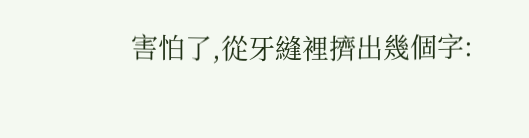害怕了,從牙縫裡擠出幾個字: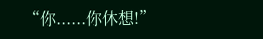“你......你休想!”